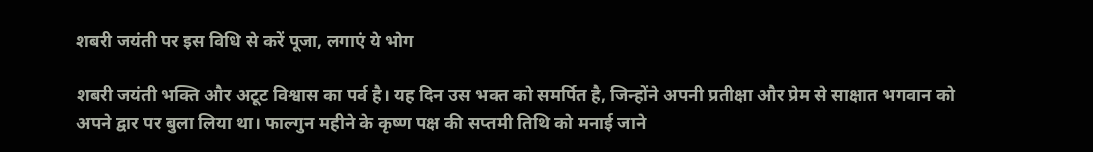शबरी जयंती पर इस विधि से करें पूजा, लगाएं ये भोग

शबरी जयंती भक्ति और अटूट विश्वास का पर्व है। यह दिन उस भक्त को समर्पित है, जिन्होंने अपनी प्रतीक्षा और प्रेम से साक्षात भगवान को अपने द्वार पर बुला लिया था। फाल्गुन महीने के कृष्ण पक्ष की सप्तमी तिथि को मनाई जाने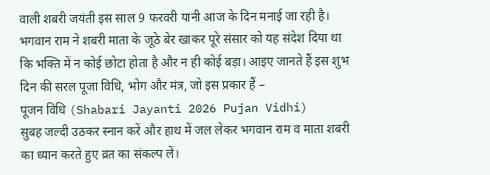वाली शबरी जयंती इस साल 9 फरवरी यानी आज के दिन मनाई जा रही है। भगवान राम ने शबरी माता के जूठे बेर खाकर पूरे संसार को यह संदेश दिया था कि भक्ति में न कोई छोटा होता है और न ही कोई बड़ा। आइए जानते हैं इस शुभ दिन की सरल पूजा विधि, भोग और मंत्र, जो इस प्रकार हैं –
पूजन विधि (Shabari Jayanti 2026 Pujan Vidhi)
सुबह जल्दी उठकर स्नान करें और हाथ में जल लेकर भगवान राम व माता शबरी का ध्यान करते हुए व्रत का संकल्प लें।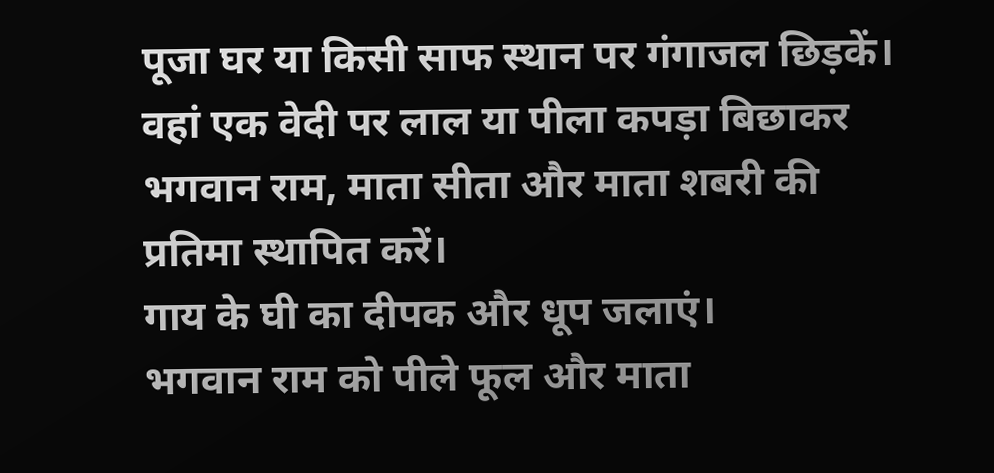पूजा घर या किसी साफ स्थान पर गंगाजल छिड़कें।
वहां एक वेदी पर लाल या पीला कपड़ा बिछाकर भगवान राम, माता सीता और माता शबरी की प्रतिमा स्थापित करें।
गाय के घी का दीपक और धूप जलाएं।
भगवान राम को पीले फूल और माता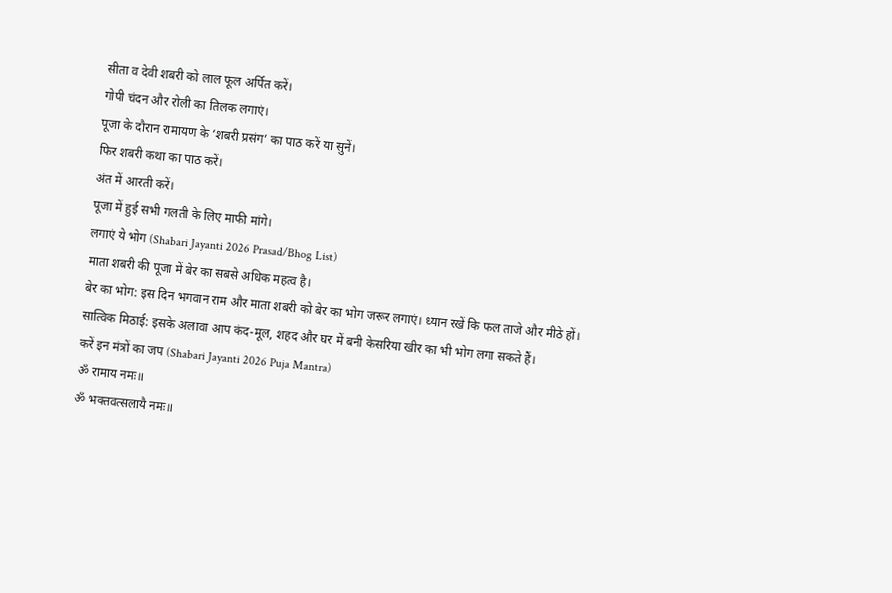सीता व देवी शबरी को लाल फूल अर्पित करें।
गोपी चंदन और रोली का तिलक लगाएं।
पूजा के दौरान रामायण के ‘शबरी प्रसंग’ का पाठ करें या सुनें।
फिर शबरी कथा का पाठ करें।
अंत में आरती करें।
पूजा में हुई सभी गलती के लिए माफी मांगे।
लगाएं ये भोग (Shabari Jayanti 2026 Prasad/Bhog List)
माता शबरी की पूजा में बेर का सबसे अधिक महत्व है।
बेर का भोग: इस दिन भगवान राम और माता शबरी को बेर का भोग जरूर लगाएं। ध्यान रखें कि फल ताजे और मीठे हों।
सात्विक मिठाई: इसके अलावा आप कंद-मूल, शहद और घर में बनी केसरिया खीर का भी भोग लगा सकते हैं।
करें इन मंत्रों का जप (Shabari Jayanti 2026 Puja Mantra)
ॐ रामाय नमः॥
ॐ भक्तवत्सलायै नमः॥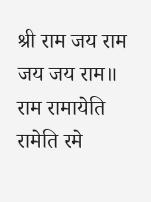श्री राम जय राम जय जय राम॥
राम रामायेति रामेति रमे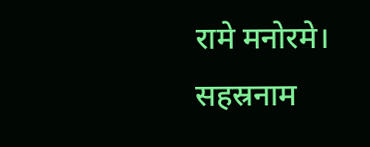रामे मनोरमे।
सहस्रनाम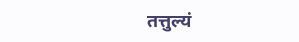तत्तुल्यं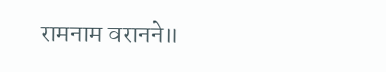रामनाम वरानने॥